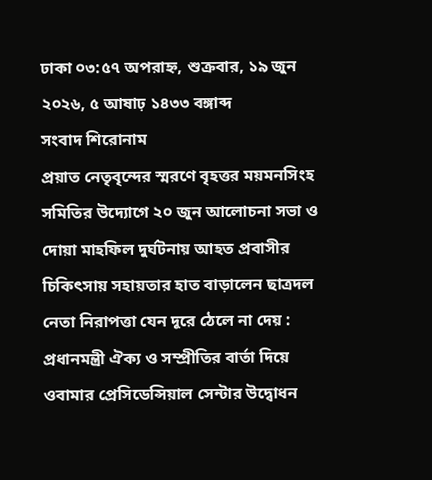ঢাকা ০৩:৫৭ অপরাহ্ন, শুক্রবার, ১৯ জুন ২০২৬, ৫ আষাঢ় ১৪৩৩ বঙ্গাব্দ
সংবাদ শিরোনাম
প্রয়াত নেতৃবৃন্দের স্মরণে বৃহত্তর ময়মনসিংহ সমিতির উদ্যোগে ২০ জুন আলোচনা সভা ও দোয়া মাহফিল দুর্ঘটনায় আহত প্রবাসীর চিকিৎসায় সহায়তার হাত বাড়ালেন ছাত্রদল নেতা নিরাপত্তা যেন দূরে ঠেলে না দেয় : প্রধানমন্ত্রী ঐক্য ও সম্প্রীতির বার্তা দিয়ে ওবামার প্রেসিডেন্সিয়াল সেন্টার উদ্বোধন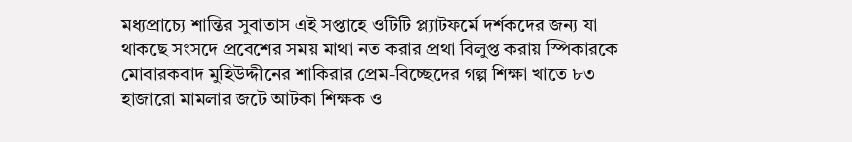মধ্যপ্রাচ্যে শান্তির সুবাতাস এই সপ্তাহে ওটিটি প্ল্যাটফর্মে দর্শকদের জন্য যা থাকছে সংসদে প্রবেশের সময় মাথা নত করার প্রথা বিলুপ্ত করায় স্পিকারকে মোবারকবাদ মুহিউদ্দীনের শাকিরার প্রেম-বিচ্ছেদের গল্প শিক্ষা খাতে ৮৩ হাজারো মামলার জটে আটকা শিক্ষক ও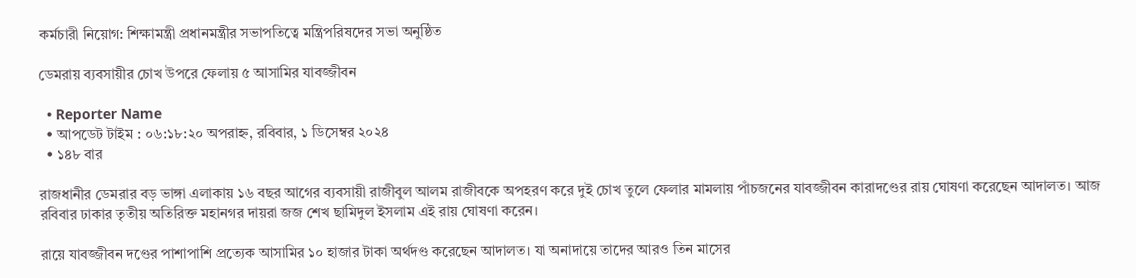কর্মচারী নিয়োগ: শিক্ষামন্ত্রী প্রধানমন্ত্রীর সভাপতিত্বে মন্ত্রিপরিষদের সভা অনুষ্ঠিত

ডেমরায় ব্যবসায়ীর চোখ উপরে ফেলায় ৫ আসামির যাবজ্জীবন

  • Reporter Name
  • আপডেট টাইম : ০৬:১৮:২০ অপরাহ্ন, রবিবার, ১ ডিসেম্বর ২০২৪
  • ১৪৮ বার

রাজধানীর ডেমরার বড় ভাঙ্গা এলাকায় ১৬ বছর আগের ব্যবসায়ী রাজীবুল আলম রাজীবকে অপহরণ করে দুই চোখ তুলে ফেলার মামলায় পাঁচজনের যাবজ্জীবন কারাদণ্ডের রায় ঘোষণা করেছেন আদালত। আজ রবিবার ঢাকার তৃতীয় অতিরিক্ত মহানগর দায়রা জজ শেখ ছামিদুল ইসলাম এই রায় ঘোষণা করেন।

রায়ে যাবজ্জীবন দণ্ডের পাশাপাশি প্রত্যেক আসামির ১০ হাজার টাকা অর্থদণ্ড করেছেন আদালত। যা অনাদায়ে তাদের আরও তিন মাসের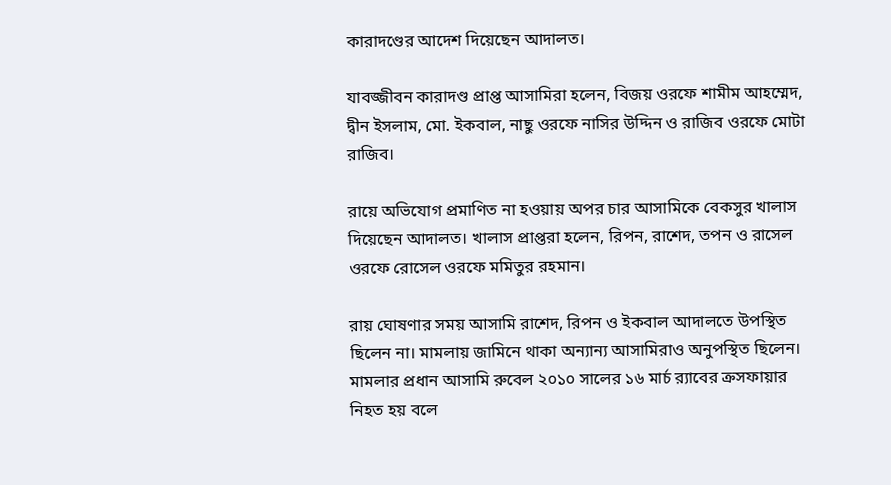কারাদণ্ডের আদেশ দিয়েছেন আদালত।

যাবজ্জীবন কারাদণ্ড প্রাপ্ত আসামিরা হলেন, বিজয় ওরফে শামীম আহম্মেদ, দ্বীন ইসলাম, মো. ইকবাল, নাছু ওরফে নাসির উদ্দিন ও রাজিব ওরফে মোটা রাজিব।

রায়ে অভিযোগ প্রমাণিত না হওয়ায় অপর চার আসামিকে বেকসুর খালাস দিয়েছেন আদালত। খালাস প্রাপ্তরা হলেন, রিপন, রাশেদ, তপন ও রাসেল ওরফে রোসেল ওরফে মমিতুর রহমান।

রায় ঘোষণার সময় আসামি রাশেদ, রিপন ও ইকবাল আদালতে উপস্থিত ছিলেন না। মামলায় জামিনে থাকা অন্যান্য আসামিরাও অনুপস্থিত ছিলেন। মামলার প্রধান আসামি রুবেল ২০১০ সালের ১৬ মার্চ র‌্যাবের ক্রসফায়ার নিহত হয় বলে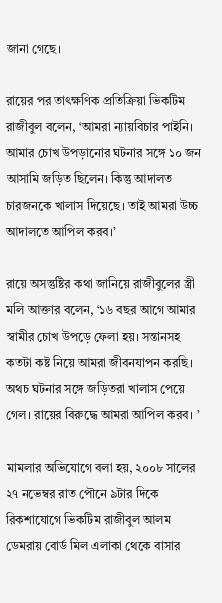জানা গেছে।

রায়ের পর তাৎক্ষণিক প্রতিক্রিয়া ভিকটিম রাজীবুল বলেন, ‘আমরা ন্যায়বিচার পাইনি। আমার চোখ উপড়ানোর ঘটনার সঙ্গে ১০ জন আসামি জড়িত ছিলেন। কিন্তু আদালত চারজনকে খালাস দিয়েছে। তাই আমরা উচ্চ আদালতে আপিল করব।’

রায়ে অসন্তুষ্টির কথা জানিয়ে রাজীবুলের স্ত্রী মলি আক্তার বলেন, ‘১৬ বছর আগে আমার স্বামীর চোখ উপড়ে ফেলা হয়। সন্তানসহ কতটা কষ্ট নিয়ে আমরা জীবনযাপন করছি। অথচ ঘটনার সঙ্গে জড়িতরা খালাস পেয়ে গেল। রায়ের বিরুদ্ধে আমরা আপিল করব। ’

মামলার অভিযোগে বলা হয়, ২০০৮ সালের ২৭ নভেম্বর রাত পৌনে ৯টার দিকে রিকশাযোগে ভিকটিম রাজীবুল আলম ডেমরায় বোর্ড মিল এলাকা থেকে বাসার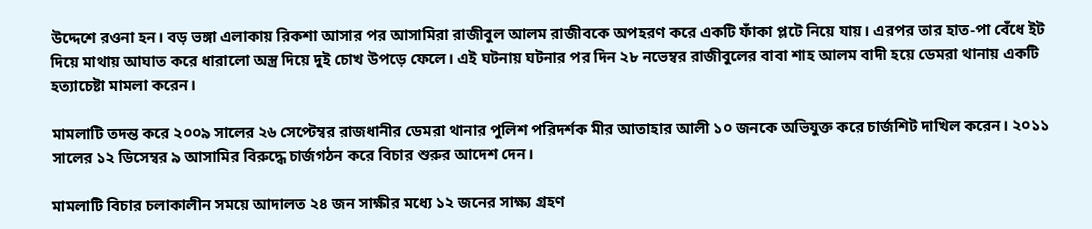উদ্দেশে রওনা হন। বড় ভঙ্গা এলাকায় রিকশা আসার পর আসামিরা রাজীবুল আলম রাজীবকে অপহরণ করে একটি ফাঁকা প্লটে নিয়ে যায়। এরপর তার হাত-পা বেঁধে ইট দিয়ে মাথায় আঘাত করে ধারালো অস্ত্র দিয়ে দুই চোখ উপড়ে ফেলে। এই ঘটনায় ঘটনার পর দিন ২৮ নভেম্বর রাজীবুলের বাবা শাহ আলম বাদী হয়ে ডেমরা থানায় একটি হত্যাচেষ্টা মামলা করেন।

মামলাটি তদন্ত করে ২০০৯ সালের ২৬ সেপ্টেম্বর রাজধানীর ডেমরা থানার পুলিশ পরিদর্শক মীর আতাহার আলী ১০ জনকে অভিযুক্ত করে চার্জশিট দাখিল করেন। ২০১১ সালের ১২ ডিসেম্বর ৯ আসামির বিরুদ্ধে চার্জগঠন করে বিচার শুরুর আদেশ দেন।

মামলাটি বিচার চলাকালীন সময়ে আদালত ২৪ জন সাক্ষীর মধ্যে ১২ জনের সাক্ষ্য গ্রহণ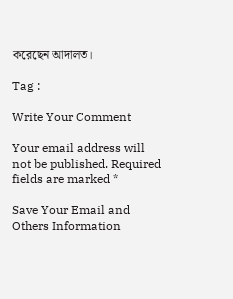করেছেন আদালত।

Tag :

Write Your Comment

Your email address will not be published. Required fields are marked *

Save Your Email and Others Information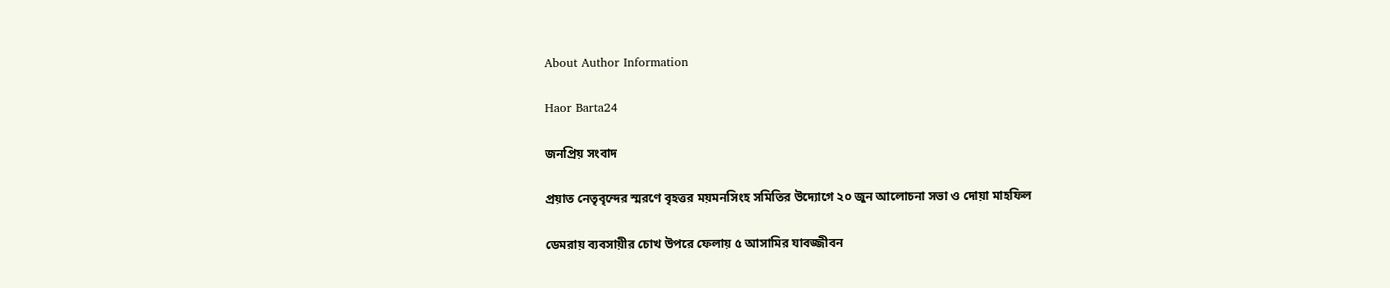About Author Information

Haor Barta24

জনপ্রিয় সংবাদ

প্রয়াত নেতৃবৃন্দের স্মরণে বৃহত্তর ময়মনসিংহ সমিতির উদ্যোগে ২০ জুন আলোচনা সভা ও দোয়া মাহফিল

ডেমরায় ব্যবসায়ীর চোখ উপরে ফেলায় ৫ আসামির যাবজ্জীবন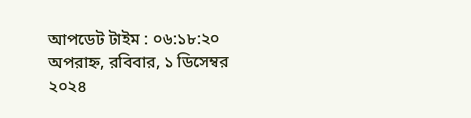আপডেট টাইম : ০৬:১৮:২০ অপরাহ্ন, রবিবার, ১ ডিসেম্বর ২০২৪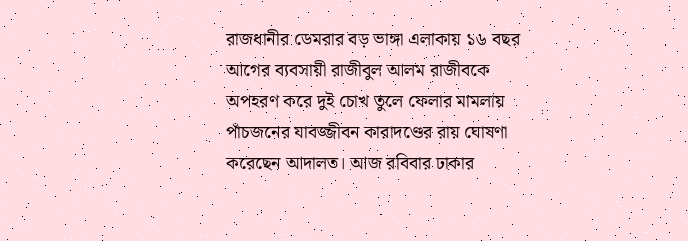রাজধানীর ডেমরার বড় ভাঙ্গা এলাকায় ১৬ বছর আগের ব্যবসায়ী রাজীবুল আলম রাজীবকে অপহরণ করে দুই চোখ তুলে ফেলার মামলায় পাঁচজনের যাবজ্জীবন কারাদণ্ডের রায় ঘোষণা করেছেন আদালত। আজ রবিবার ঢাকার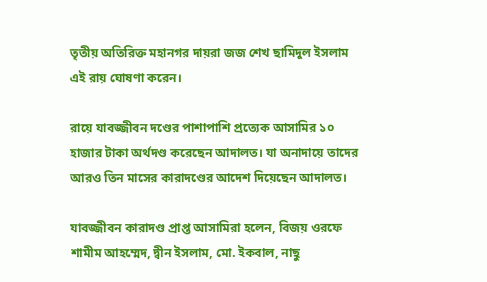তৃতীয় অতিরিক্ত মহানগর দায়রা জজ শেখ ছামিদুল ইসলাম এই রায় ঘোষণা করেন।

রায়ে যাবজ্জীবন দণ্ডের পাশাপাশি প্রত্যেক আসামির ১০ হাজার টাকা অর্থদণ্ড করেছেন আদালত। যা অনাদায়ে তাদের আরও তিন মাসের কারাদণ্ডের আদেশ দিয়েছেন আদালত।

যাবজ্জীবন কারাদণ্ড প্রাপ্ত আসামিরা হলেন, বিজয় ওরফে শামীম আহম্মেদ, দ্বীন ইসলাম, মো. ইকবাল, নাছু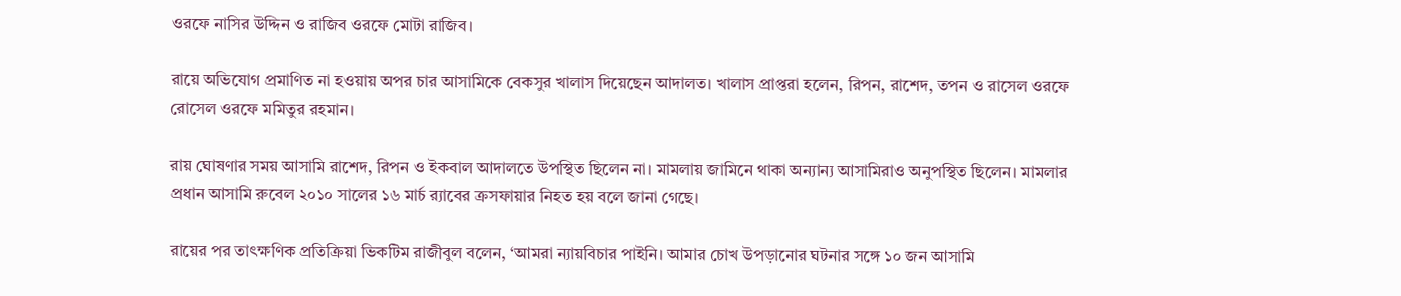ওরফে নাসির উদ্দিন ও রাজিব ওরফে মোটা রাজিব।

রায়ে অভিযোগ প্রমাণিত না হওয়ায় অপর চার আসামিকে বেকসুর খালাস দিয়েছেন আদালত। খালাস প্রাপ্তরা হলেন, রিপন, রাশেদ, তপন ও রাসেল ওরফে রোসেল ওরফে মমিতুর রহমান।

রায় ঘোষণার সময় আসামি রাশেদ, রিপন ও ইকবাল আদালতে উপস্থিত ছিলেন না। মামলায় জামিনে থাকা অন্যান্য আসামিরাও অনুপস্থিত ছিলেন। মামলার প্রধান আসামি রুবেল ২০১০ সালের ১৬ মার্চ র‌্যাবের ক্রসফায়ার নিহত হয় বলে জানা গেছে।

রায়ের পর তাৎক্ষণিক প্রতিক্রিয়া ভিকটিম রাজীবুল বলেন, ‘আমরা ন্যায়বিচার পাইনি। আমার চোখ উপড়ানোর ঘটনার সঙ্গে ১০ জন আসামি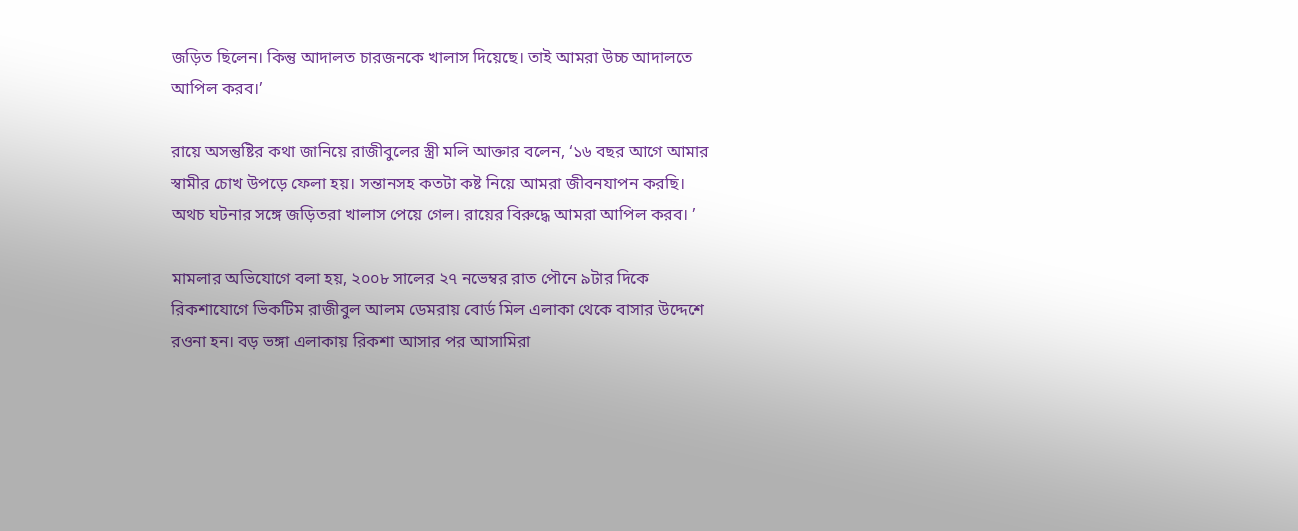জড়িত ছিলেন। কিন্তু আদালত চারজনকে খালাস দিয়েছে। তাই আমরা উচ্চ আদালতে আপিল করব।’

রায়ে অসন্তুষ্টির কথা জানিয়ে রাজীবুলের স্ত্রী মলি আক্তার বলেন, ‘১৬ বছর আগে আমার স্বামীর চোখ উপড়ে ফেলা হয়। সন্তানসহ কতটা কষ্ট নিয়ে আমরা জীবনযাপন করছি। অথচ ঘটনার সঙ্গে জড়িতরা খালাস পেয়ে গেল। রায়ের বিরুদ্ধে আমরা আপিল করব। ’

মামলার অভিযোগে বলা হয়, ২০০৮ সালের ২৭ নভেম্বর রাত পৌনে ৯টার দিকে রিকশাযোগে ভিকটিম রাজীবুল আলম ডেমরায় বোর্ড মিল এলাকা থেকে বাসার উদ্দেশে রওনা হন। বড় ভঙ্গা এলাকায় রিকশা আসার পর আসামিরা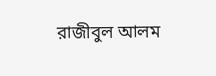রাজীবুল আলম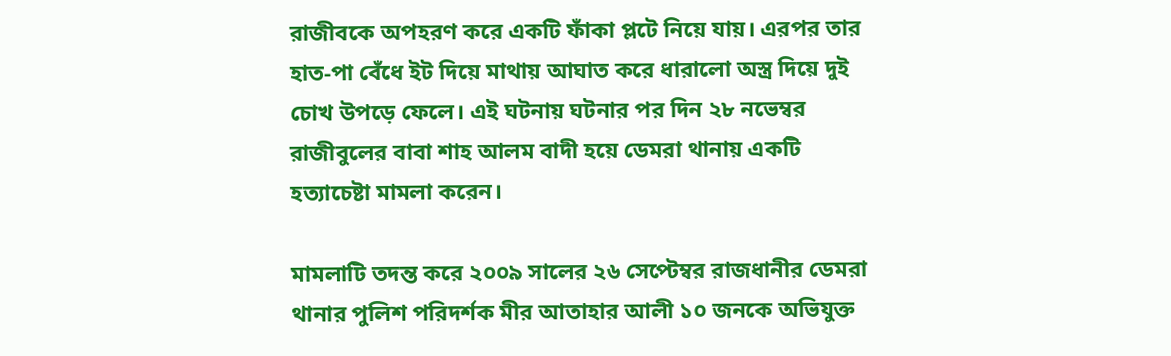রাজীবকে অপহরণ করে একটি ফাঁকা প্লটে নিয়ে যায়। এরপর তার হাত-পা বেঁধে ইট দিয়ে মাথায় আঘাত করে ধারালো অস্ত্র দিয়ে দুই চোখ উপড়ে ফেলে। এই ঘটনায় ঘটনার পর দিন ২৮ নভেম্বর রাজীবুলের বাবা শাহ আলম বাদী হয়ে ডেমরা থানায় একটি হত্যাচেষ্টা মামলা করেন।

মামলাটি তদন্ত করে ২০০৯ সালের ২৬ সেপ্টেম্বর রাজধানীর ডেমরা থানার পুলিশ পরিদর্শক মীর আতাহার আলী ১০ জনকে অভিযুক্ত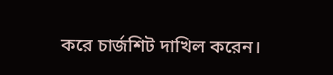করে চার্জশিট দাখিল করেন।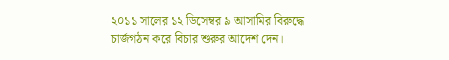২০১১ সালের ১২ ডিসেম্বর ৯ আসামির বিরুদ্ধে চার্জগঠন করে বিচার শুরুর আদেশ দেন।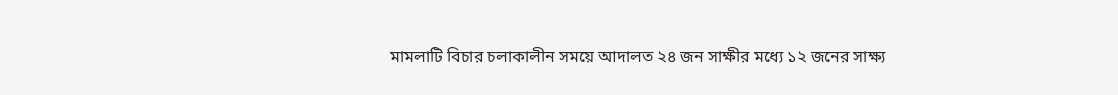মামলাটি বিচার চলাকালীন সময়ে আদালত ২৪ জন সাক্ষীর মধ্যে ১২ জনের সাক্ষ্য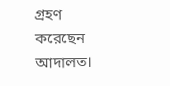গ্রহণ করেছেন আদালত।